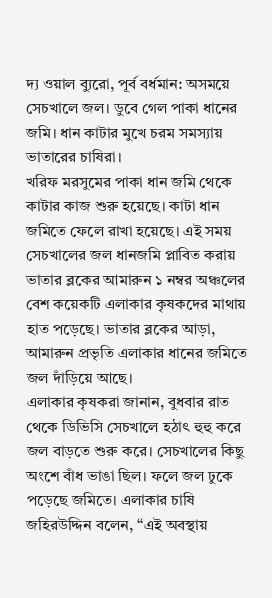দ্য ওয়াল ব্যুরো, পূর্ব বর্ধমান: অসময়ে সেচখালে জল। ডুবে গেল পাকা ধানের জমি। ধান কাটার মুখে চরম সমস্যায় ভাতারের চাষিরা।
খরিফ মরসুমের পাকা ধান জমি থেকে কাটার কাজ শুরু হয়েছে। কাটা ধান জমিতে ফেলে রাখা হয়েছে। এই সময় সেচখালের জল ধানজমি প্লাবিত করায় ভাতার ব্লকের আমারুন ১ নম্বর অঞ্চলের বেশ কয়েকটি এলাকার কৃষকদের মাথায় হাত পড়েছে। ভাতার ব্লকের আড়া, আমারুন প্রভৃতি এলাকার ধানের জমিতে জল দাঁড়িয়ে আছে।
এলাকার কৃষকরা জানান, বুধবার রাত থেকে ডিভিসি সেচখালে হঠাৎ হুহু করে জল বাড়তে শুরু করে। সেচখালের কিছু অংশে বাঁধ ভাঙা ছিল। ফলে জল ঢুকে পড়েছে জমিতে। এলাকার চাষি জহিরউদ্দিন বলেন, ‘‘এই অবস্থায়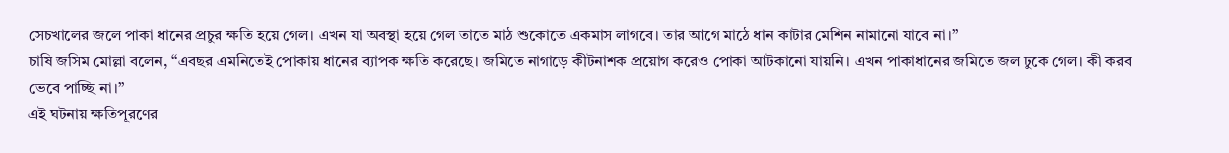সেচখালের জলে পাকা ধানের প্রচুর ক্ষতি হয়ে গেল। এখন যা অবস্থা হয়ে গেল তাতে মাঠ শুকোতে একমাস লাগবে। তার আগে মাঠে ধান কাটার মেশিন নামানো যাবে না।’’
চাষি জসিম মোল্লা বলেন, ‘‘এবছর এমনিতেই পোকায় ধানের ব্যাপক ক্ষতি করেছে। জমিতে নাগাড়ে কীটনাশক প্রয়োগ করেও পোকা আটকানো যায়নি। এখন পাকাধানের জমিতে জল ঢুকে গেল। কী করব ভেবে পাচ্ছি না।’’
এই ঘটনায় ক্ষতিপূরণের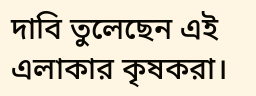দাবি তুলেছেন এই এলাকার কৃষকরা।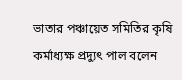ভাতার পঞ্চায়েত সমিতির কৃষি কর্মাধ্যক্ষ প্রদ্যুৎ পাল বলেন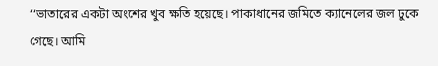‘‘ভাতারের একটা অংশের খুব ক্ষতি হয়েছে। পাকাধানের জমিতে ক্যানেলের জল ঢুকে গেছে। আমি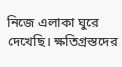নিজে এলাকা ঘুরে দেখেছি। ক্ষতিগ্রস্তদের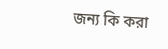জন্য কি করা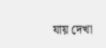যায় দেখা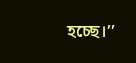হচ্ছে।’’